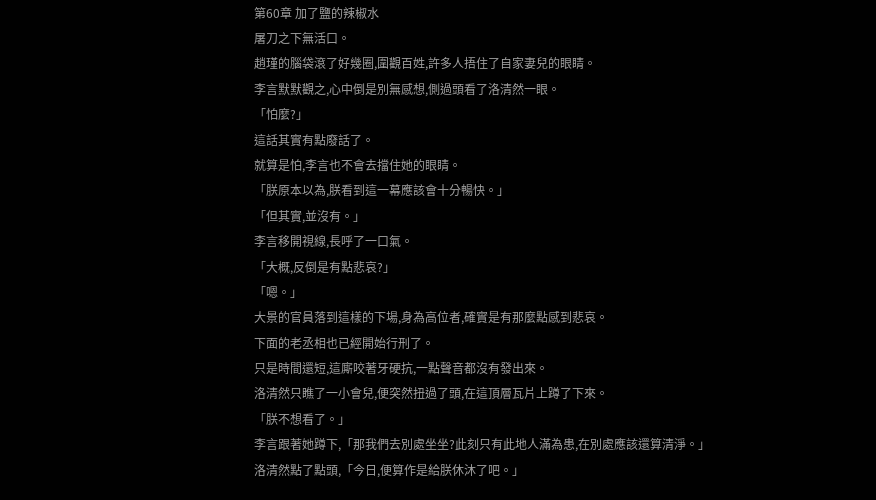第60章 加了鹽的辣椒水
屠刀之下無活口。
趙瑾的腦袋滾了好幾圈,圍觀百姓,許多人捂住了自家妻兒的眼睛。
李言默默觀之,心中倒是別無感想,側過頭看了洛清然一眼。
「怕麼?」
這話其實有點廢話了。
就算是怕,李言也不會去擋住她的眼睛。
「朕原本以為,朕看到這一幕應該會十分暢快。」
「但其實,並沒有。」
李言移開視線,長呼了一口氣。
「大概,反倒是有點悲哀?」
「嗯。」
大景的官員落到這樣的下場,身為高位者,確實是有那麼點感到悲哀。
下面的老丞相也已經開始行刑了。
只是時間還短,這廝咬著牙硬抗,一點聲音都沒有發出來。
洛清然只瞧了一小會兒,便突然扭過了頭,在這頂層瓦片上蹲了下來。
「朕不想看了。」
李言跟著她蹲下,「那我們去別處坐坐?此刻只有此地人滿為患,在別處應該還算清淨。」
洛清然點了點頭,「今日,便算作是給朕休沐了吧。」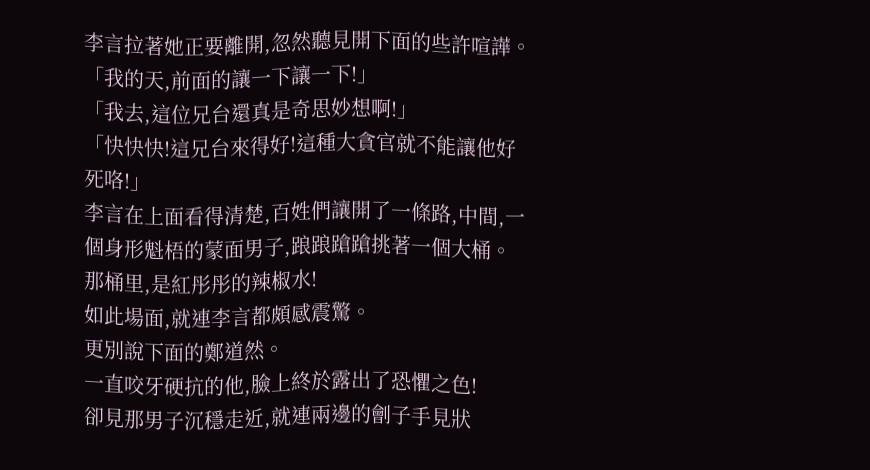李言拉著她正要離開,忽然聽見開下面的些許喧譁。
「我的天,前面的讓一下讓一下!」
「我去,這位兄台還真是奇思妙想啊!」
「快快快!這兄台來得好!這種大貪官就不能讓他好死咯!」
李言在上面看得清楚,百姓們讓開了一條路,中間,一個身形魁梧的蒙面男子,踉踉蹌蹌挑著一個大桶。
那桶里,是紅彤彤的辣椒水!
如此場面,就連李言都頗感震驚。
更別說下面的鄭道然。
一直咬牙硬抗的他,臉上終於露出了恐懼之色!
卻見那男子沉穩走近,就連兩邊的劊子手見狀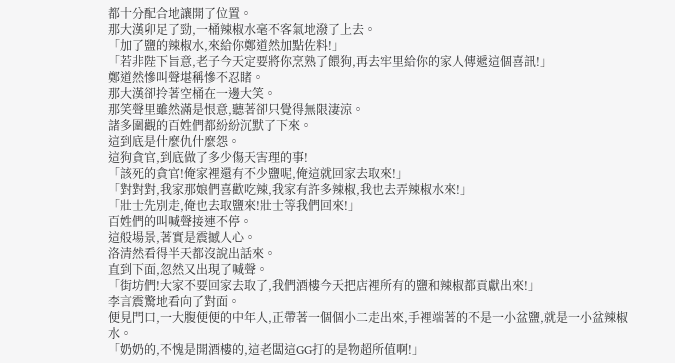都十分配合地讓開了位置。
那大漢卯足了勁,一桶辣椒水毫不客氣地潑了上去。
「加了鹽的辣椒水,來給你鄭道然加點佐料!」
「若非陛下旨意,老子今天定要將你烹熟了餵狗,再去牢里給你的家人傳遞這個喜訊!」
鄭道然慘叫聲堪稱慘不忍睹。
那大漢卻拎著空桶在一邊大笑。
那笑聲里雖然滿是恨意,聽著卻只覺得無限淒涼。
諸多圍觀的百姓們都紛紛沉默了下來。
這到底是什麼仇什麼怨。
這狗貪官,到底做了多少傷天害理的事!
「該死的貪官!俺家裡還有不少鹽呢,俺這就回家去取來!」
「對對對,我家那娘們喜歡吃辣,我家有許多辣椒,我也去弄辣椒水來!」
「壯士先別走,俺也去取鹽來!壯士等我們回來!」
百姓們的叫喊聲接連不停。
這般場景,著實是震撼人心。
洛清然看得半天都沒說出話來。
直到下面,忽然又出現了喊聲。
「街坊們!大家不要回家去取了,我們酒樓今天把店裡所有的鹽和辣椒都貢獻出來!」
李言震驚地看向了對面。
便見門口,一大腹便便的中年人,正帶著一個個小二走出來,手裡端著的不是一小盆鹽,就是一小盆辣椒水。
「奶奶的,不愧是開酒樓的,這老闆這GG打的是物超所值啊!」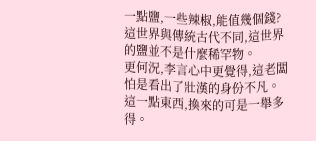一點鹽,一些辣椒,能值幾個錢?
這世界與傳統古代不同,這世界的鹽並不是什麼稀罕物。
更何況,李言心中更覺得,這老闆怕是看出了壯漢的身份不凡。
這一點東西,換來的可是一舉多得。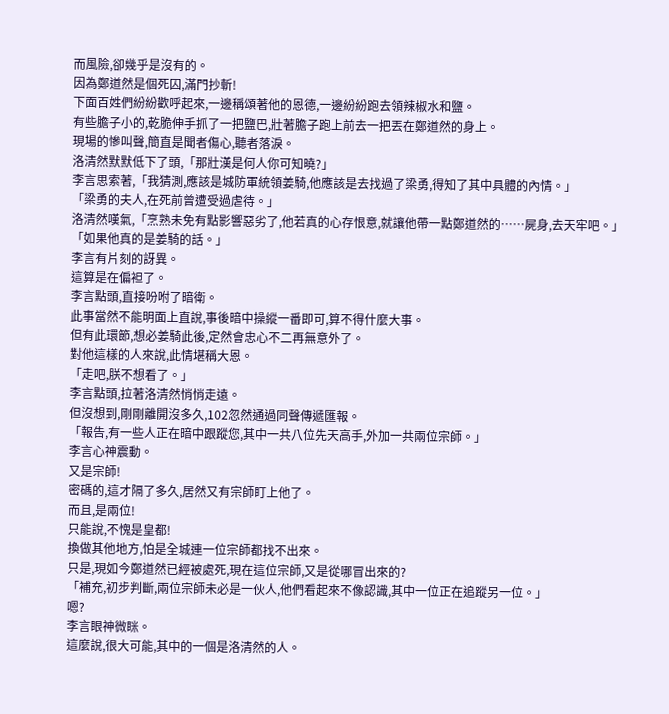而風險,卻幾乎是沒有的。
因為鄭道然是個死囚,滿門抄斬!
下面百姓們紛紛歡呼起來,一邊稱頌著他的恩德,一邊紛紛跑去領辣椒水和鹽。
有些膽子小的,乾脆伸手抓了一把鹽巴,壯著膽子跑上前去一把丟在鄭道然的身上。
現場的慘叫聲,簡直是聞者傷心,聽者落淚。
洛清然默默低下了頭,「那壯漢是何人你可知曉?」
李言思索著,「我猜測,應該是城防軍統領姜騎,他應該是去找過了梁勇,得知了其中具體的內情。」
「梁勇的夫人,在死前曾遭受過虐待。」
洛清然嘆氣,「烹熟未免有點影響惡劣了,他若真的心存恨意,就讓他帶一點鄭道然的……屍身,去天牢吧。」
「如果他真的是姜騎的話。」
李言有片刻的訝異。
這算是在偏袒了。
李言點頭,直接吩咐了暗衛。
此事當然不能明面上直說,事後暗中操縱一番即可,算不得什麼大事。
但有此環節,想必姜騎此後,定然會忠心不二再無意外了。
對他這樣的人來說,此情堪稱大恩。
「走吧,朕不想看了。」
李言點頭,拉著洛清然悄悄走遠。
但沒想到,剛剛離開沒多久,102忽然通過同聲傳遞匯報。
「報告,有一些人正在暗中跟蹤您,其中一共八位先天高手,外加一共兩位宗師。」
李言心神震動。
又是宗師!
密碼的,這才隔了多久,居然又有宗師盯上他了。
而且,是兩位!
只能說,不愧是皇都!
換做其他地方,怕是全城連一位宗師都找不出來。
只是,現如今鄭道然已經被處死,現在這位宗師,又是從哪冒出來的?
「補充,初步判斷,兩位宗師未必是一伙人,他們看起來不像認識,其中一位正在追蹤另一位。」
嗯?
李言眼神微眯。
這麼說,很大可能,其中的一個是洛清然的人。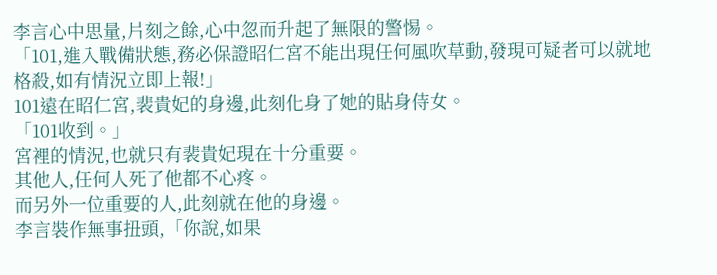李言心中思量,片刻之餘,心中忽而升起了無限的警惕。
「101,進入戰備狀態,務必保證昭仁宮不能出現任何風吹草動,發現可疑者可以就地格殺,如有情況立即上報!」
101遠在昭仁宮,裴貴妃的身邊,此刻化身了她的貼身侍女。
「101收到。」
宮裡的情況,也就只有裴貴妃現在十分重要。
其他人,任何人死了他都不心疼。
而另外一位重要的人,此刻就在他的身邊。
李言裝作無事扭頭,「你說,如果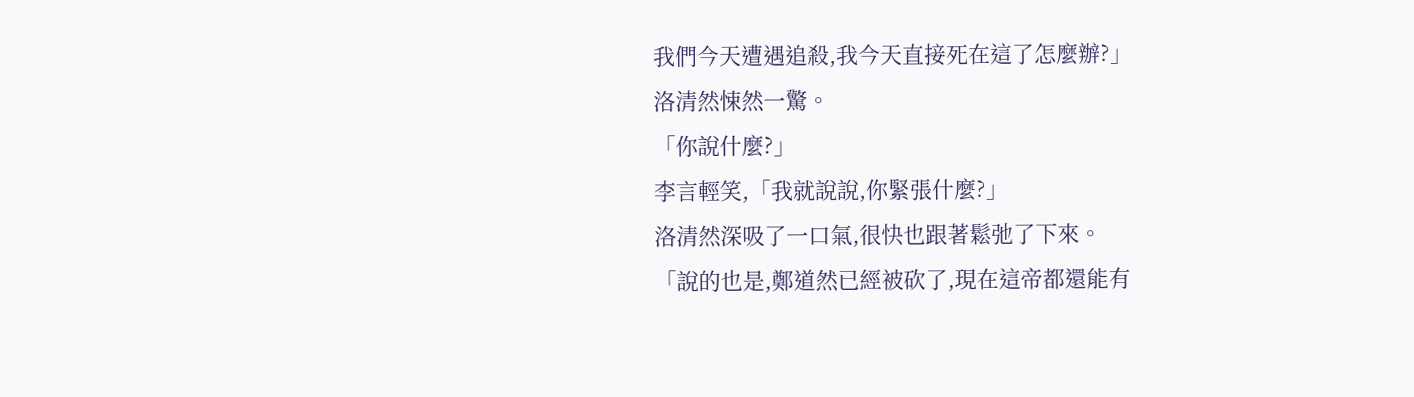我們今天遭遇追殺,我今天直接死在這了怎麼辦?」
洛清然悚然一驚。
「你說什麼?」
李言輕笑,「我就說說,你緊張什麼?」
洛清然深吸了一口氣,很快也跟著鬆弛了下來。
「說的也是,鄭道然已經被砍了,現在這帝都還能有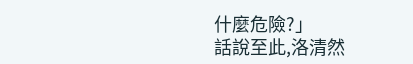什麼危險?」
話說至此,洛清然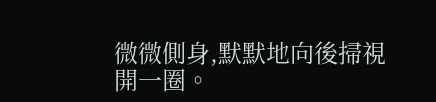微微側身,默默地向後掃視開一圈。